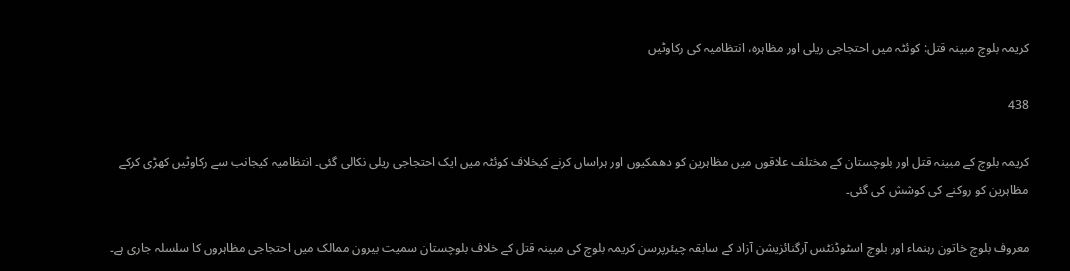کریمہ بلوچ مبینہ قتل: کوئٹہ میں احتجاجی ریلی اور مظاہرہ، انتظامیہ کی رکاوٹیں

438

کریمہ بلوچ کے مبینہ قتل اور بلوچستان کے مختلف علاقوں میں مظاہرین کو دھمکیوں اور ہراساں کرنے کیخلاف کوئٹہ میں ایک احتجاجی ریلی نکالی گئی۔ انتظامیہ کیجانب سے رکاوٹیں کھڑی کرکے مظاہرین کو روکنے کی کوشش کی گئی۔

معروف بلوچ خاتون رہنماء اور بلوچ اسٹوڈنٹس آرگنائزیشن آزاد کے سابقہ چیئرپرسن کریمہ بلوچ کی مبینہ قتل کے خلاف بلوچستان سمیت بیرون ممالک میں احتجاجی مظاہروں کا سلسلہ جاری ہے۔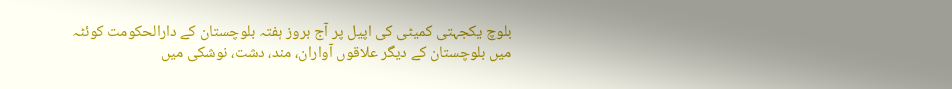بلوچ یکجہتی کمیٹی کی اپیل پر آج بروز ہفتہ بلوچستان کے دارالحکومت کوئٹہ میں بلوچستان کے دیگر علاقوں آواران، مند، دشت، نوشکی میں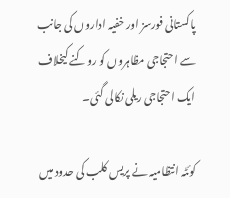پاکستانی فورسز اور خفیہ اداروں کی جانب سے احتجاجی مظاہروں کو روکنے کیخلاف ایک احتجاجی ریلی نکالی گئی۔

کوئٹہ انتظامیہ نے پریس کلب کی حدود میں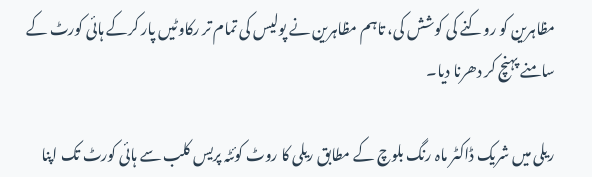مظاہرین کو روکنے کی کوشش کی، تاہم مظاہرین نے پولیس کی تمام تر رکاوٹیں پار کرکے ہائی کورٹ کے سامنے پہنچ کر دھرنا دیا۔

ریلی میں شریک ڈاکٹر ماہ رنگ بلوچ کے مطابق ریلی کا روٹ کوئٹہ پریس کلب سے ہائی کورٹ تک اپنا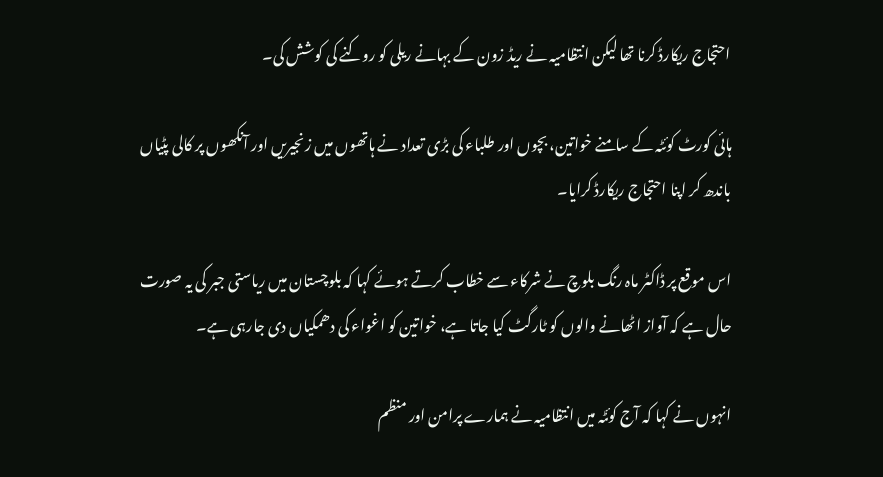احتجاج ریکارڈ کرنا تھا لیکن انتظامیہ نے ریڈ زون کے بہانے ریلی کو روکنے کی کوشش کی۔

ہائی کورٹ کوئٹہ کے سامنے خواتین، بچوں اور طلباء کی بڑی تعداد نے ہاتھوں میں زنجیریں اور آنکھوں پر کالی پٹیاں باندھ کر اپنا احتجاج ریکارڈ کرایا۔

اس موقع پر ڈاکٹر ماہ رنگ بلوچ نے شرکاء سے خطاب کرتے ہوئے کہا کہ بلوچستان میں ریاستی جبر کی یہ صورت حال ہے کہ آواز اٹھانے والوں کو ٹارگٹ کیا جاتا ہے، خواتین کو اغواء کی دھمکیاں دی جارہی ہے۔

انہوں نے کہا کہ آج کوئٹہ میں انتظامیہ نے ہمارے پرامن اور منظم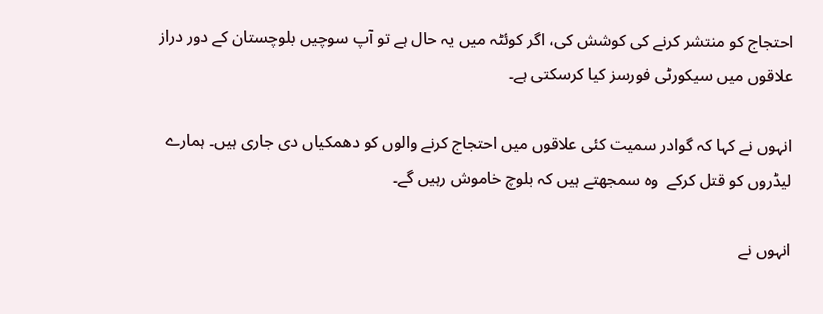احتجاج کو منتشر کرنے کی کوشش کی، اگر کوئٹہ میں یہ حال ہے تو آپ سوچیں بلوچستان کے دور دراز علاقوں میں سیکورٹی فورسز کیا کرسکتی ہے۔

انہوں نے کہا کہ گوادر سمیت کئی علاقوں میں احتجاج کرنے والوں کو دھمکیاں دی جاری ہیں۔ ہمارے لیڈروں کو قتل کرکے  وہ سمجھتے ہیں کہ بلوچ خاموش رہیں گے۔

انہوں نے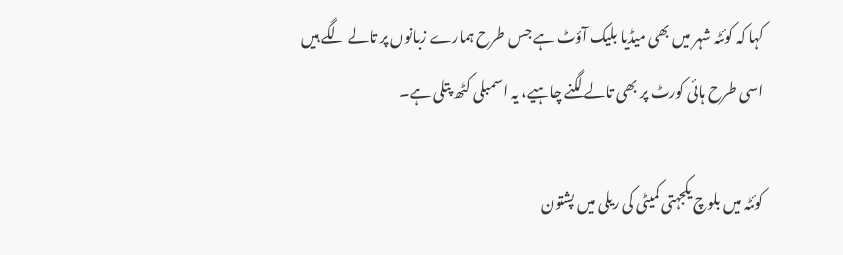کہا کہ کوئٹہ شہر میں بھی میڈیا بلیک آؤٹ ہے جس طرح ہمارے زبانوں پر تالے لگے ہیں اسی طرح ہائی کورٹ پر بھی تالے لگنے چاہیے، یہ اسمبلی کٹھ پتلی ہے۔

کوئٹہ میں بلوچ یکجہتی کمیٹی کی ریلی میں پشتون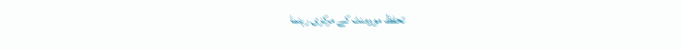تحفظ موومنٹ کے مرکزی رہنما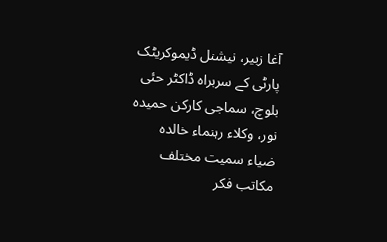آغا زبیر، نیشنل ڈیموکریٹک پارٹی کے سربراہ ڈاکٹر حئی بلوچ، سماجی کارکن حمیدہ نور، وکلاء رہنماء خالدہ ضیاء سمیت مختلف مکاتب فکر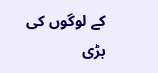کے لوگوں کی بڑی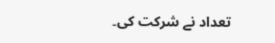تعداد نے شرکت کی۔